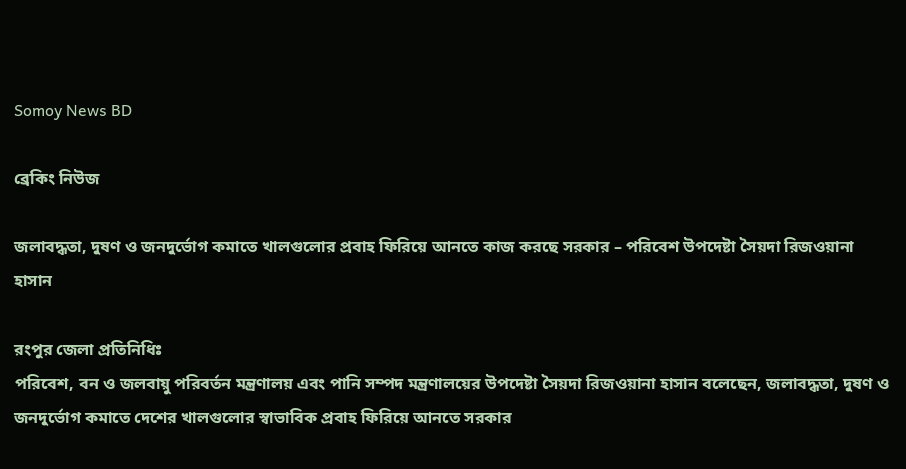Somoy News BD

ব্রেকিং নিউজ

জলাবদ্ধতা, দুষণ ও জনদুর্ভোগ কমাতে খালগুলোর প্রবাহ ফিরিয়ে আনতে কাজ করছে সরকার – পরিবেশ উপদেষ্টা সৈয়দা রিজওয়ানা হাসান

রংপুর জেলা প্রতিনিধিঃ
পরিবেশ, বন ও জলবায়ু পরিবর্তন মন্ত্রণালয় এবং পানি সম্পদ মন্ত্রণালয়ের উপদেষ্টা সৈয়দা রিজওয়ানা হাসান বলেছেন, জলাবদ্ধতা, দুষণ ও জনদুর্ভোগ কমাতে দেশের খালগুলোর স্বাভাবিক প্রবাহ ফিরিয়ে আনতে সরকার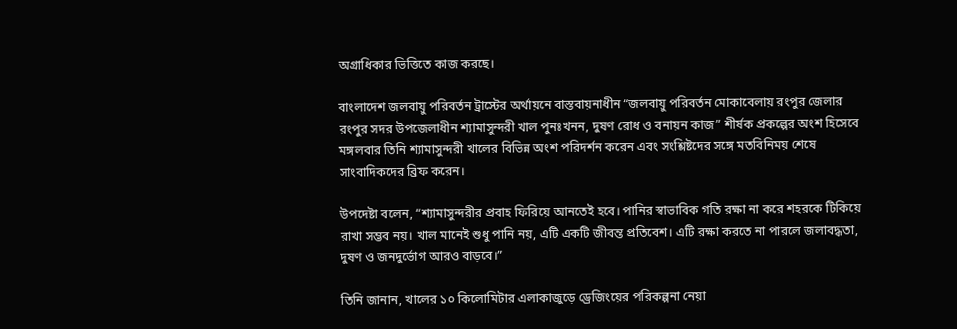অগ্রাধিকার ভিত্তিতে কাজ করছে।

বাংলাদেশ জলবায়ু পরিবর্তন ট্রাস্টের অর্থায়নে বাস্তবায়নাধীন “জলবায়ু পরিবর্তন মোকাবেলায় রংপুর জেলার রংপুর সদর উপজেলাধীন শ্যামাসুন্দরী খাল পুনঃখনন, দুষণ রোধ ও বনায়ন কাজ” শীর্ষক প্রকল্পের অংশ হিসেবে মঙ্গলবার তিনি শ্যামাসুন্দরী খালের বিভিন্ন অংশ পরিদর্শন করেন এবং সংশ্লিষ্টদের সঙ্গে মতবিনিময় শেষে সাংবাদিকদের ব্রিফ করেন।

উপদেষ্টা বলেন, “শ্যামাসুন্দরীর প্রবাহ ফিরিয়ে আনতেই হবে। পানির স্বাভাবিক গতি রক্ষা না করে শহরকে টিকিয়ে রাখা সম্ভব নয়। খাল মানেই শুধু পানি নয়, এটি একটি জীবন্ত প্রতিবেশ। এটি রক্ষা করতে না পারলে জলাবদ্ধতা, দুষণ ও জনদুর্ভোগ আরও বাড়বে।”

তিনি জানান, খালের ১০ কিলোমিটার এলাকাজুড়ে ড্রেজিংয়ের পরিকল্পনা নেয়া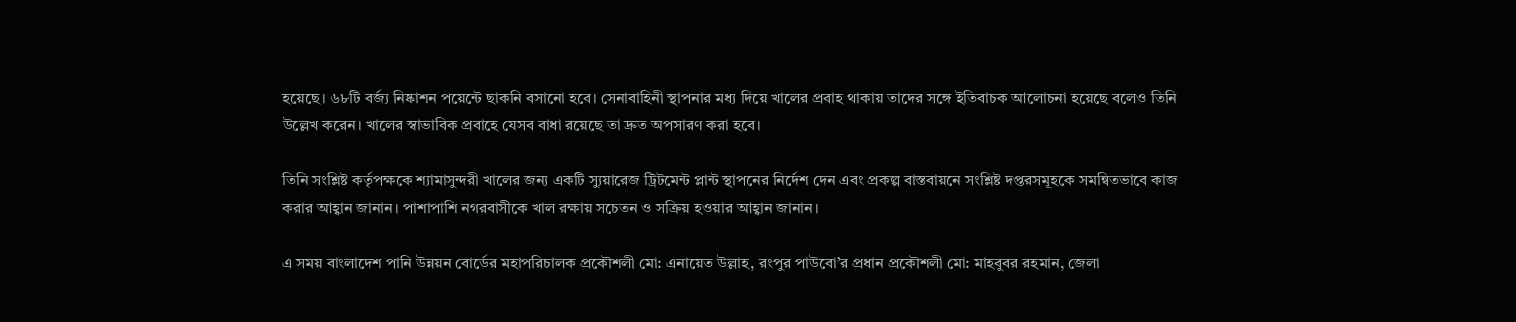হয়েছে। ৬৮টি বর্জ্য নিষ্কাশন পয়েন্টে ছাকনি বসানো হবে। সেনাবাহিনী স্থাপনার মধ্য দিয়ে খালের প্রবাহ থাকায় তাদের সঙ্গে ইতিবাচক আলোচনা হয়েছে বলেও তিনি উল্লেখ করেন। খালের স্বাভাবিক প্রবাহে যেসব বাধা রয়েছে তা দ্রুত অপসারণ করা হবে।

তিনি সংশ্লিষ্ট কর্তৃপক্ষকে শ্যামাসুন্দরী খালের জন্য একটি স্যুয়ারেজ ট্রিটমেন্ট প্লান্ট স্থাপনের নির্দেশ দেন এবং প্রকল্প বাস্তবায়নে সংশ্লিষ্ট দপ্তরসমূহকে সমন্বিতভাবে কাজ করার আহ্বান জানান। পাশাপাশি নগরবাসীকে খাল রক্ষায় সচেতন ও সক্রিয় হওয়ার আহ্বান জানান।

এ সময় বাংলাদেশ পানি উন্নয়ন বোর্ডের মহাপরিচালক প্রকৌশলী মো: এনায়েত উল্লাহ, রংপুর পাউবো’র প্রধান প্রকৌশলী মো: মাহবুবর রহমান, জেলা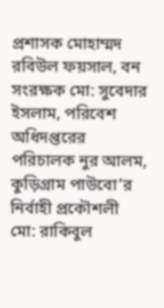প্রশাসক মোহাম্মদ রবিউল ফয়সাল, বন সংরক্ষক মো: সুবেদার ইসলাম, পরিবেশ অধিদপ্তরের পরিচালক নুর আলম, কুড়িগ্রাম পাউবো’র নির্বাহী প্রকৌশলী মো: রাকিবুল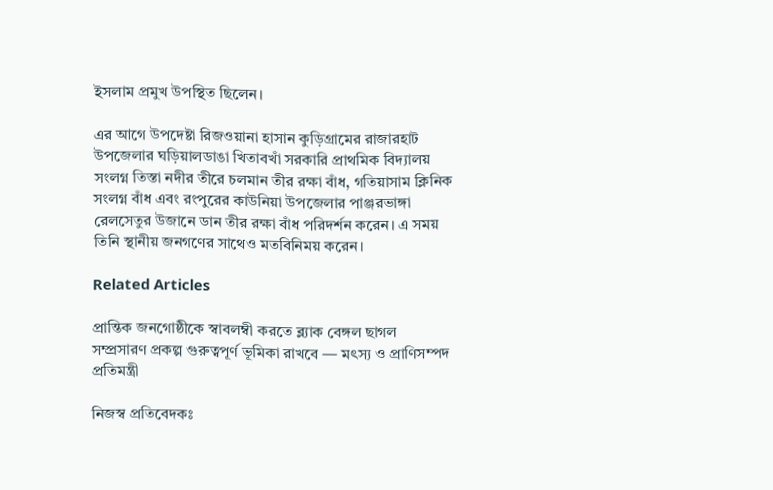ইসলাম প্রমুখ উপস্থিত ছিলেন।

এর আগে উপদেষ্টা রিজওয়ানা হাসান কুড়িগ্রামের রাজারহাট উপজেলার ঘড়িয়ালডাঙা খিতাবখাঁ সরকারি প্রাথমিক বিদ্যালয় সংলগ্ন তিস্তা নদীর তীরে চলমান তীর রক্ষা বাঁধ, গতিয়াসাম ক্লিনিক সংলগ্ন বাঁধ এবং রংপুরের কাউনিয়া উপজেলার পাঞ্জরভাঙ্গা রেলসেতুর উজানে ডান তীর রক্ষা বাঁধ পরিদর্শন করেন। এ সময় তিনি স্থানীয় জনগণের সাথেও মতবিনিময় করেন।

Related Articles

প্রান্তিক জনগোষ্ঠীকে স্বাবলম্বী করতে ব্ল্যাক বেঙ্গল ছাগল সম্প্রসারণ প্রকল্প গুরুত্বপূর্ণ ভূমিকা রাখবে — মৎস্য ও প্রাণিসম্পদ প্রতিমন্ত্রী

নিজস্ব প্রতিবেদকঃ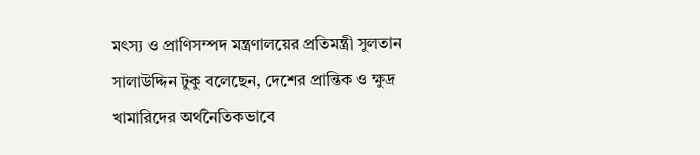মৎস্য ও প্রাণিসম্পদ মন্ত্রণালয়ের প্রতিমন্ত্রী সুলতান সালাউদ্দিন টুকু বলেছেন, দেশের প্রান্তিক ও ক্ষুদ্র খামারিদের অর্থনৈতিকভাবে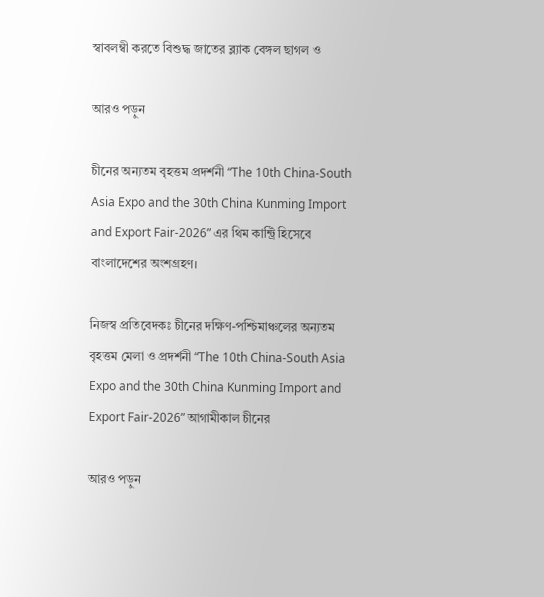স্বাবলম্বী করতে বিশুদ্ধ জাতের ব্ল্যাক বেঙ্গল ছাগল ও

আরও পড়ুন

চীনের অন্যতম বৃহত্তম প্রদর্শনী “The 10th China-South Asia Expo and the 30th China Kunming Import and Export Fair-2026” এর থিম কান্ট্রি হিসেবে বাংলাদেশের অংশগ্রহণ।

নিজস্ব প্রতিবেদকঃ চীনের দক্ষিণ-পশ্চিমাঞ্চলের অন্যতম বৃহত্তম মেলা ও প্রদর্শনী “The 10th China-South Asia Expo and the 30th China Kunming Import and Export Fair-2026” আগামীকাল চীনের

আরও পড়ুন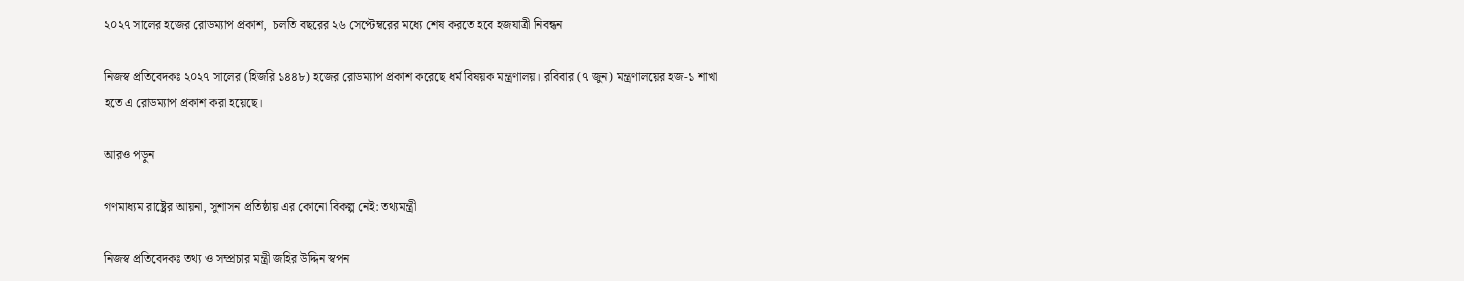২০২৭ সালের হজের রোডম্যাপ প্রকাশ,  চলতি বছরের ২৬ সেপ্টেম্বরের মধ্যে শেষ করতে হবে হজযাত্রী নিবন্ধন

নিজস্ব প্রতিবেদকঃ ২০২৭ সালের (হিজরি ১৪৪৮) হজের রোডম্যাপ প্রকাশ করেছে ধর্ম বিষয়ক মন্ত্রণালয়। রবিবার (৭ জুন) মন্ত্রণালয়ের হজ-১ শাখা হতে এ রোডম্যাপ প্রকাশ করা হয়েছে।

আরও পড়ুন

গণমাধ্যম রাষ্ট্রের আয়না, সুশাসন প্রতিষ্ঠায় এর কোনো বিকল্প নেই: তথ্যমন্ত্রী

নিজস্ব প্রতিবেদকঃ তথ্য ও সম্প্রচার মন্ত্রী জহির উদ্দিন স্বপন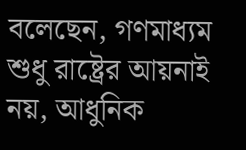বলেছেন, গণমাধ্যম শুধু রাষ্ট্রের আয়নাই নয়, আধুনিক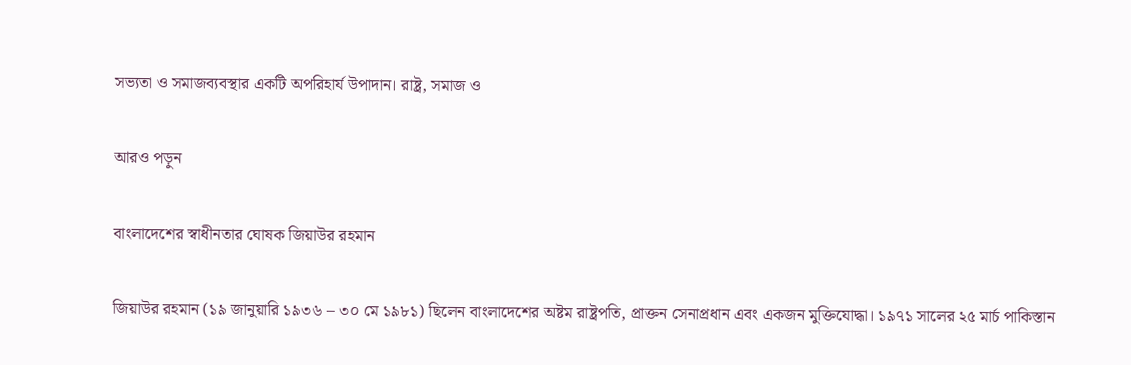সভ্যতা ও সমাজব্যবস্থার একটি অপরিহার্য উপাদান। রাষ্ট্র, সমাজ ও

আরও পড়ুন

বাংলাদেশের স্বাধীনতার ঘোষক জিয়াউর রহমান

জিয়াউর রহমান (১৯ জানুয়ারি ১৯৩৬ – ৩০ মে ১৯৮১) ছিলেন বাংলাদেশের অষ্টম রাষ্ট্রপতি, প্রাক্তন সেনাপ্রধান এবং একজন মুক্তিযোদ্ধা। ১৯৭১ সালের ২৫ মার্চ পাকিস্তান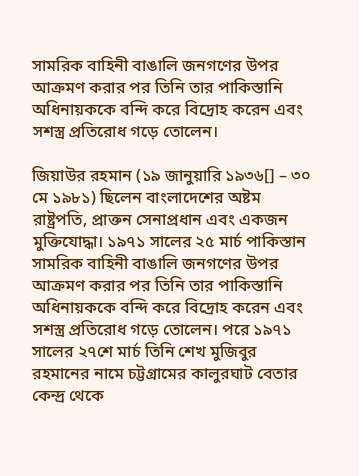সামরিক বাহিনী বাঙালি জনগণের উপর আক্রমণ করার পর তিনি তার পাকিস্তানি অধিনায়ককে বন্দি করে বিদ্রোহ করেন এবং সশস্ত্র প্রতিরোধ গড়ে তোলেন।

জিয়াউর রহমান (১৯ জানুয়ারি ১৯৩৬[] – ৩০ মে ১৯৮১) ছিলেন বাংলাদেশের অষ্টম রাষ্ট্রপতি, প্রাক্তন সেনাপ্রধান এবং একজন মুক্তিযোদ্ধা। ১৯৭১ সালের ২৫ মার্চ পাকিস্তান সামরিক বাহিনী বাঙালি জনগণের উপর আক্রমণ করার পর তিনি তার পাকিস্তানি অধিনায়ককে বন্দি করে বিদ্রোহ করেন এবং সশস্ত্র প্রতিরোধ গড়ে তোলেন। পরে ১৯৭১ সালের ২৭শে মার্চ তিনি শেখ মুজিবুর রহমানের নামে চট্টগ্রামের কালুরঘাট বেতার কেন্দ্র থেকে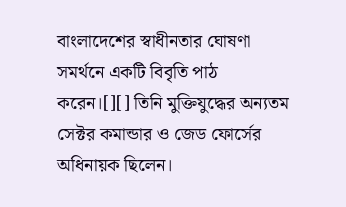বাংলাদেশের স্বাধীনতার ঘোষণা সমর্থনে একটি বিবৃতি পাঠ করেন।[][] তিনি মুক্তিযুদ্ধের অন্যতম সেক্টর কমান্ডার ও জেড ফোর্সের অধিনায়ক ছিলেন।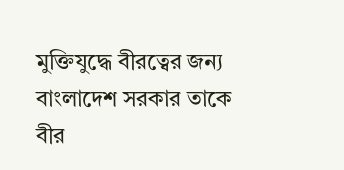মুক্তিযুদ্ধে বীরত্বের জন্য বাংলাদেশ সরকার তাকে বীর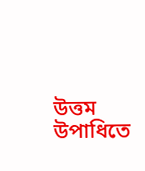উত্তম উপাধিতে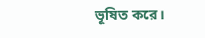ভূষিত করে।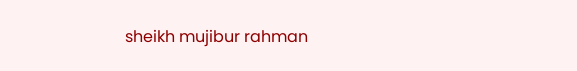sheikh mujibur rahman